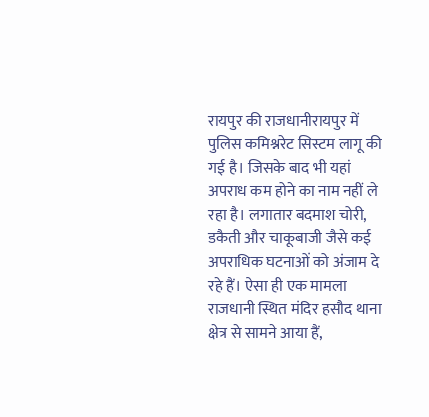रायपुर की राजधानीरायपुर में पुलिस कमिश्नरेट सिस्टम लागू की गई है। जिसके बाद भी यहां अपराध कम होने का नाम नहीं ले रहा है। लगातार बदमाश चोरी, डकैती और चाकूबाजी जैसे कई अपराधिक घटनाओं को अंजाम दे रहे हैं। ऐसा ही एक मामला राजधानी स्थित मंदिर हसौद थाना क्षेत्र से सामने आया हैं,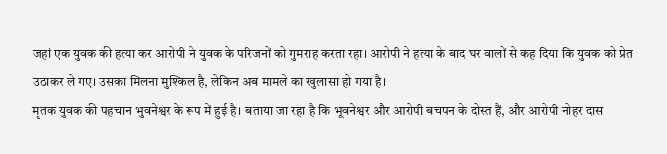जहां एक युवक की हत्या कर आरोपी ने युवक के परिजनों को गुमराह करता रहा। आरोपी ने हत्या के बाद घर वालों से कह दिया कि युवक को प्रेत उठाकर ले गए। उसका मिलना मुश्किल है, लेकिन अब मामले का खुलासा हो गया है।
मृतक युवक की पहचान भुवनेश्वर के रूप में हुई है। बताया जा रहा है कि भूवनेश्वर और आरोपी बचपन के दोस्त हैं, और आरोपी नोहर दास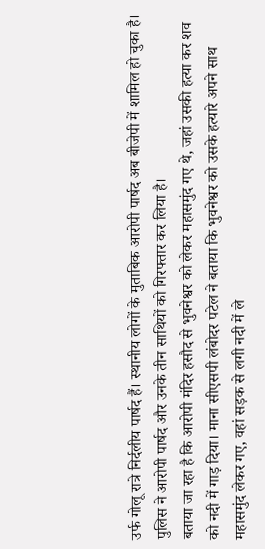उर्फ गोलू रात्रे निर्दलीय पार्षद हैं। स्थानीय लोगों के मुताबिक आरोपी पार्षद अब बीजेपी में शामिल हो चुका है। पुलिस ने आरोपी पार्षद और उनके तीन साथियों को गिरफ्तार कर लिया है।
बताया जा रहा है कि आरोपी मंदिर हसौद से भुवनेश्वर को लेकर महासमुंद गए थे, जहां उसकी हत्या कर शव को नदी में गाड़ दिया। माना सीएसपी लंबोदर पटेल ने बताया कि भुवनेश्वर को उसके हत्यारे अपने साथ महासमुंद लेकर गए, वहां सड़क से लगी नदी में ले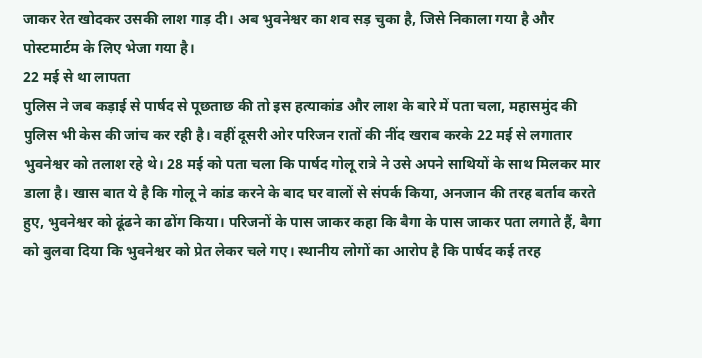जाकर रेत खोदकर उसकी लाश गाड़ दी। अब भुवनेश्वर का शव सड़ चुका है, जिसे निकाला गया है और पोस्टमार्टम के लिए भेजा गया है।
22 मई से था लापता
पुलिस ने जब कड़ाई से पार्षद से पूछताछ की तो इस हत्याकांड और लाश के बारे में पता चला, महासमुंद की पुलिस भी केस की जांच कर रही है। वहीं दूसरी ओर परिजन रातों की नींद खराब करके 22 मई से लगातार भुवनेश्वर को तलाश रहे थे। 28 मई को पता चला कि पार्षद गोलू रात्रे ने उसे अपने साथियों के साथ मिलकर मार डाला है। खास बात ये है कि गोलू ने कांड करने के बाद घर वालों से संपर्क किया, अनजान की तरह बर्ताव करते हुए, भुवनेश्वर को ढूंढने का ढोंग किया। परिजनों के पास जाकर कहा कि बैगा के पास जाकर पता लगाते हैं, बैगा को बुलवा दिया कि भुवनेश्वर को प्रेत लेकर चले गए। स्थानीय लोगों का आरोप है कि पार्षद कई तरह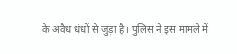के अवैध धंधों से जुड़ा है। पुलिस ने इस मामले में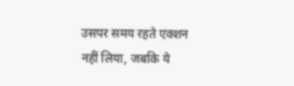उसपर समय रहते एक्शन नहीं लिया, जबकि ये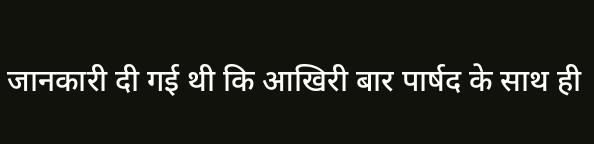जानकारी दी गई थी कि आखिरी बार पार्षद के साथ ही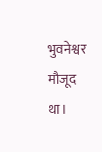भुवनेश्वर मौजूद था।